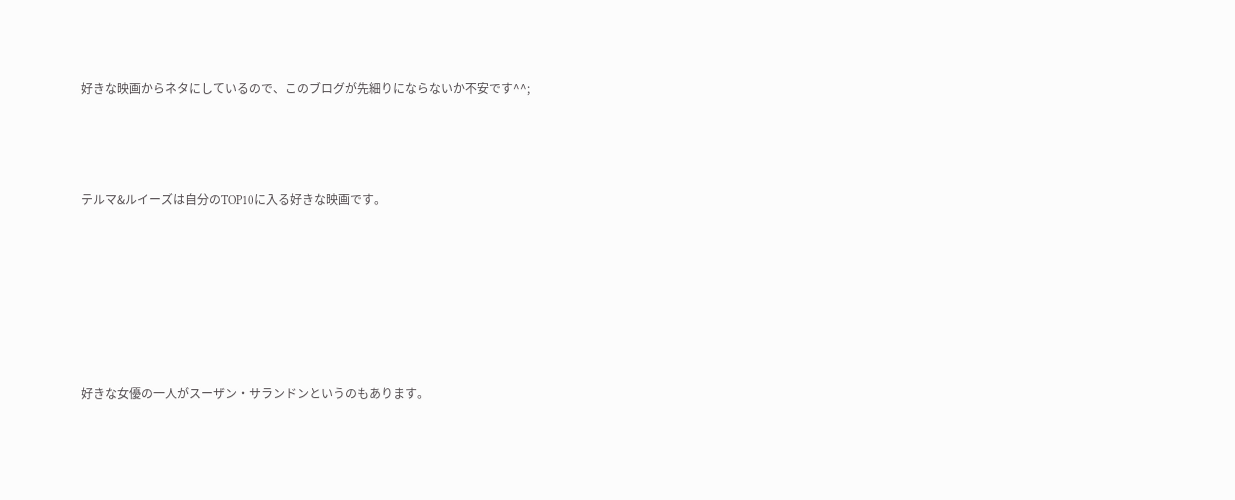好きな映画からネタにしているので、このブログが先細りにならないか不安です^^;



テルマ&ルイーズは自分のTOP10に入る好きな映画です。






好きな女優の一人がスーザン・サランドンというのもあります。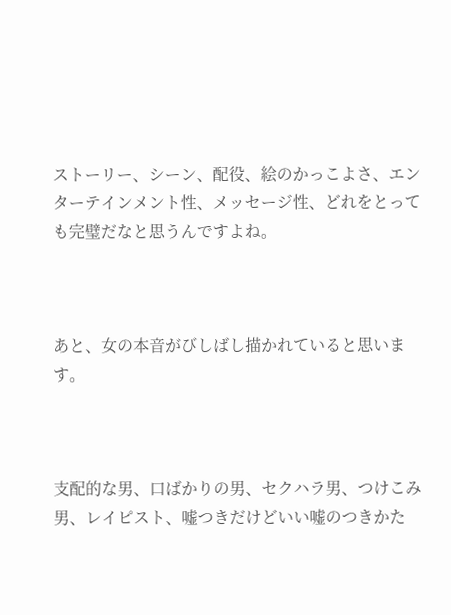ストーリー、シーン、配役、絵のかっこよさ、エンターテインメント性、メッセージ性、どれをとっても完璧だなと思うんですよね。



あと、女の本音がびしばし描かれていると思います。



支配的な男、口ばかりの男、セクハラ男、つけこみ男、レイピスト、嘘つきだけどいい嘘のつきかた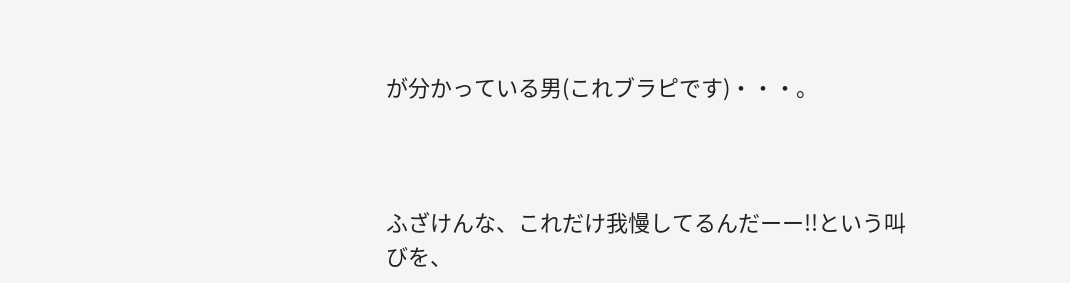が分かっている男(これブラピです)・・・。



ふざけんな、これだけ我慢してるんだーー!!という叫びを、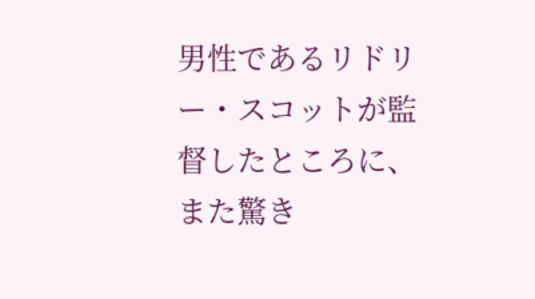男性であるリドリー・スコットが監督したところに、また驚き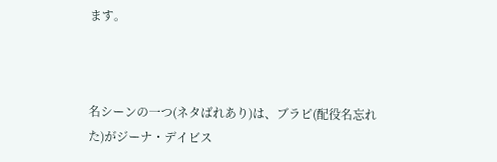ます。



名シーンの一つ(ネタばれあり)は、ブラピ(配役名忘れた)がジーナ・デイビス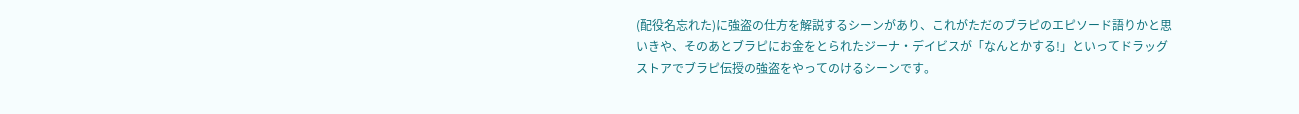(配役名忘れた)に強盗の仕方を解説するシーンがあり、これがただのブラピのエピソード語りかと思いきや、そのあとブラピにお金をとられたジーナ・デイビスが「なんとかする!」といってドラッグストアでブラピ伝授の強盗をやってのけるシーンです。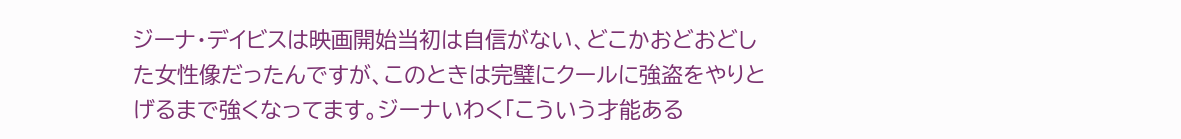ジーナ・デイビスは映画開始当初は自信がない、どこかおどおどした女性像だったんですが、このときは完璧にクールに強盗をやりとげるまで強くなってます。ジーナいわく「こういう才能ある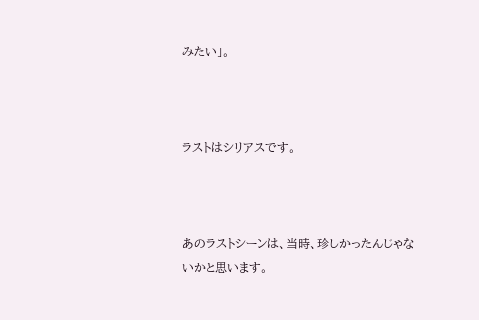みたい」。



ラストはシリアスです。



あのラストシーンは、当時、珍しかったんじゃないかと思います。